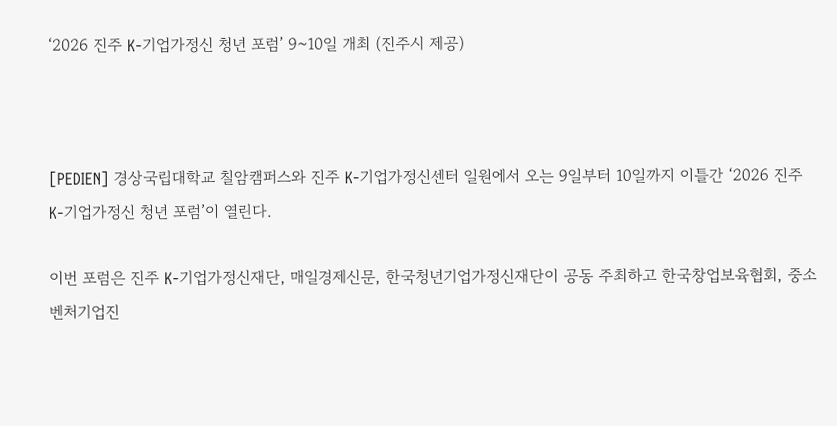‘2026 진주 K-기업가정신 청년 포럼’ 9~10일 개최 (진주시 제공)



[PEDIEN] 경상국립대학교 칠암캠퍼스와 진주 K-기업가정신센터 일원에서 오는 9일부터 10일까지 이틀간 ‘2026 진주 K-기업가정신 청년 포럼’이 열린다.

이번 포럼은 진주 K-기업가정신재단, 매일경제신문, 한국청년기업가정신재단이 공동 주최하고 한국창업보육협회, 중소벤처기업진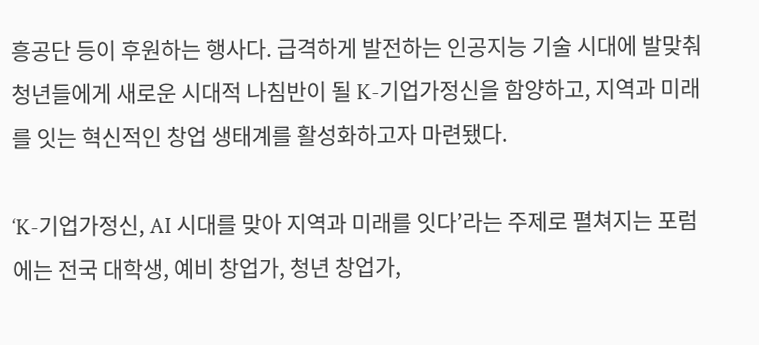흥공단 등이 후원하는 행사다. 급격하게 발전하는 인공지능 기술 시대에 발맞춰 청년들에게 새로운 시대적 나침반이 될 K-기업가정신을 함양하고, 지역과 미래를 잇는 혁신적인 창업 생태계를 활성화하고자 마련됐다.

‘K-기업가정신, AI 시대를 맞아 지역과 미래를 잇다’라는 주제로 펼쳐지는 포럼에는 전국 대학생, 예비 창업가, 청년 창업가,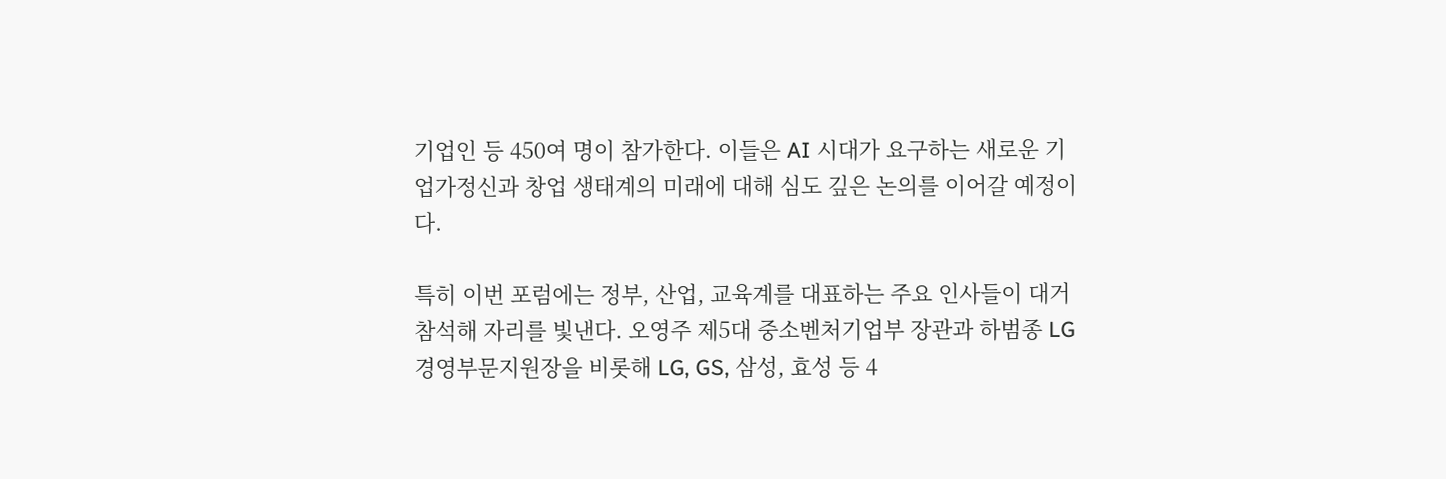기업인 등 450여 명이 참가한다. 이들은 AI 시대가 요구하는 새로운 기업가정신과 창업 생태계의 미래에 대해 심도 깊은 논의를 이어갈 예정이다.

특히 이번 포럼에는 정부, 산업, 교육계를 대표하는 주요 인사들이 대거 참석해 자리를 빛낸다. 오영주 제5대 중소벤처기업부 장관과 하범종 LG 경영부문지원장을 비롯해 LG, GS, 삼성, 효성 등 4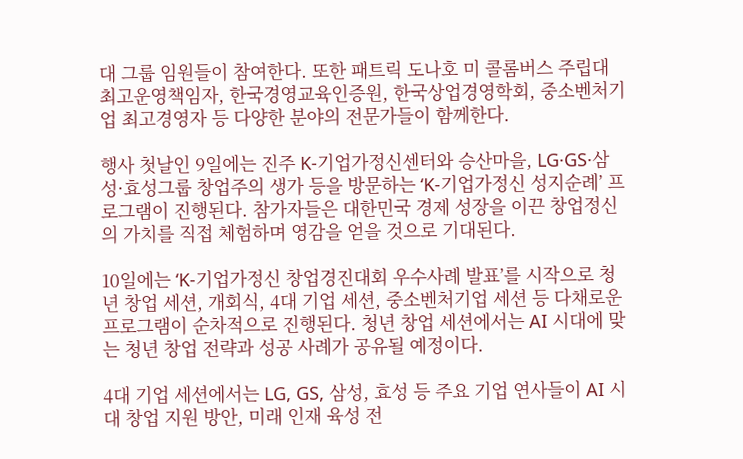대 그룹 임원들이 참여한다. 또한 패트릭 도나호 미 콜롬버스 주립대 최고운영책임자, 한국경영교육인증원, 한국상업경영학회, 중소벤처기업 최고경영자 등 다양한 분야의 전문가들이 함께한다.

행사 첫날인 9일에는 진주 K-기업가정신센터와 승산마을, LG·GS·삼성·효성그룹 창업주의 생가 등을 방문하는 ‘K-기업가정신 성지순례’ 프로그램이 진행된다. 참가자들은 대한민국 경제 성장을 이끈 창업정신의 가치를 직접 체험하며 영감을 얻을 것으로 기대된다.

10일에는 ‘K-기업가정신 창업경진대회 우수사례 발표’를 시작으로 청년 창업 세션, 개회식, 4대 기업 세션, 중소벤처기업 세션 등 다채로운 프로그램이 순차적으로 진행된다. 청년 창업 세션에서는 AI 시대에 맞는 청년 창업 전략과 성공 사례가 공유될 예정이다.

4대 기업 세션에서는 LG, GS, 삼성, 효성 등 주요 기업 연사들이 AI 시대 창업 지원 방안, 미래 인재 육성 전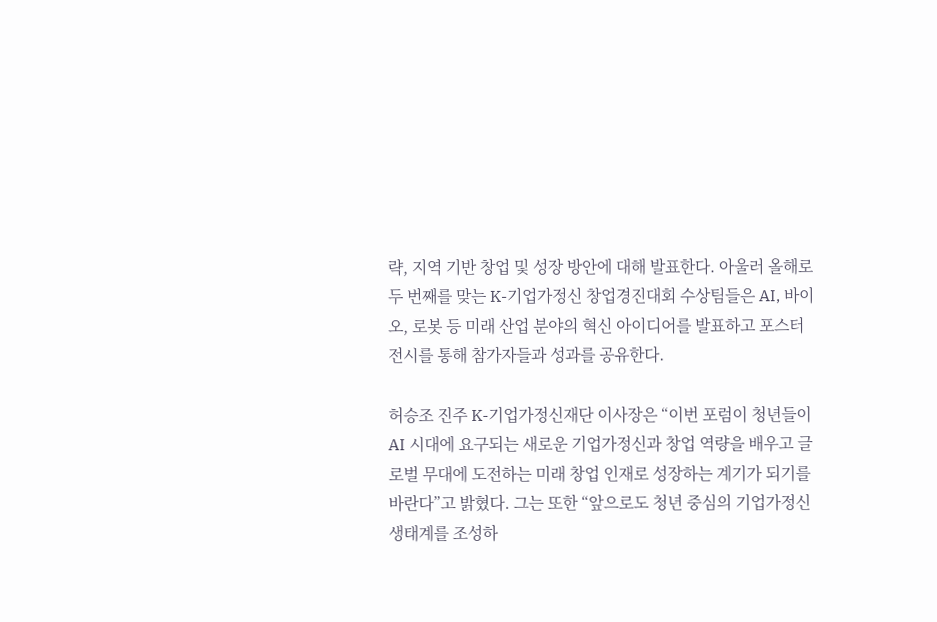략, 지역 기반 창업 및 성장 방안에 대해 발표한다. 아울러 올해로 두 번째를 맞는 K-기업가정신 창업경진대회 수상팀들은 AI, 바이오, 로봇 등 미래 산업 분야의 혁신 아이디어를 발표하고 포스터 전시를 통해 참가자들과 성과를 공유한다.

허승조 진주 K-기업가정신재단 이사장은 “이번 포럼이 청년들이 AI 시대에 요구되는 새로운 기업가정신과 창업 역량을 배우고 글로벌 무대에 도전하는 미래 창업 인재로 성장하는 계기가 되기를 바란다”고 밝혔다. 그는 또한 “앞으로도 청년 중심의 기업가정신 생태계를 조성하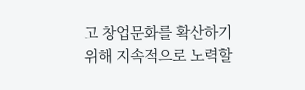고 창업문화를 확산하기 위해 지속적으로 노력할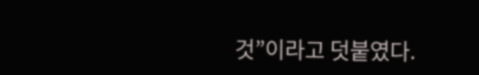것”이라고 덧붙였다.